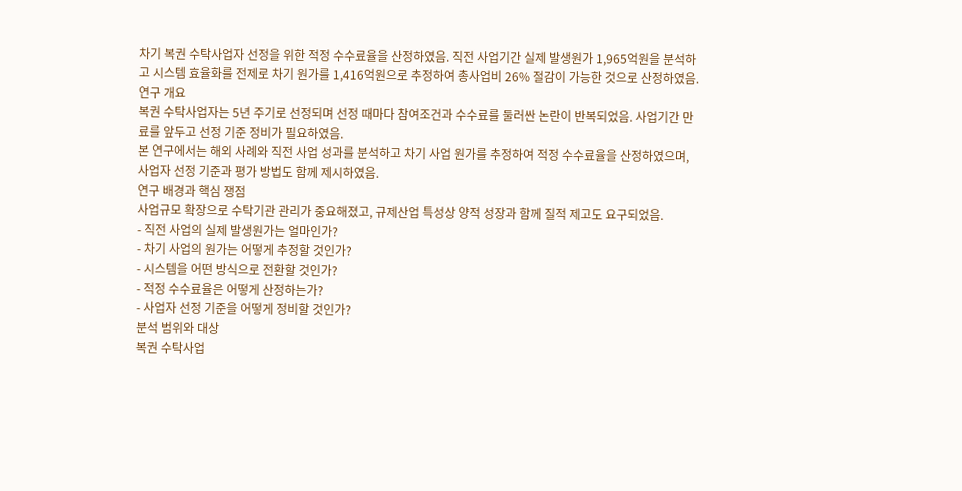차기 복권 수탁사업자 선정을 위한 적정 수수료율을 산정하였음. 직전 사업기간 실제 발생원가 1,965억원을 분석하고 시스템 효율화를 전제로 차기 원가를 1,416억원으로 추정하여 총사업비 26% 절감이 가능한 것으로 산정하였음.
연구 개요
복권 수탁사업자는 5년 주기로 선정되며 선정 때마다 참여조건과 수수료를 둘러싼 논란이 반복되었음. 사업기간 만료를 앞두고 선정 기준 정비가 필요하였음.
본 연구에서는 해외 사례와 직전 사업 성과를 분석하고 차기 사업 원가를 추정하여 적정 수수료율을 산정하였으며, 사업자 선정 기준과 평가 방법도 함께 제시하였음.
연구 배경과 핵심 쟁점
사업규모 확장으로 수탁기관 관리가 중요해졌고, 규제산업 특성상 양적 성장과 함께 질적 제고도 요구되었음.
- 직전 사업의 실제 발생원가는 얼마인가?
- 차기 사업의 원가는 어떻게 추정할 것인가?
- 시스템을 어떤 방식으로 전환할 것인가?
- 적정 수수료율은 어떻게 산정하는가?
- 사업자 선정 기준을 어떻게 정비할 것인가?
분석 범위와 대상
복권 수탁사업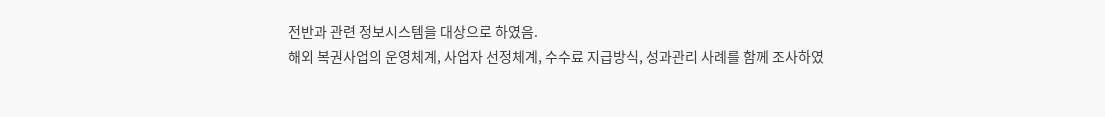전반과 관련 정보시스템을 대상으로 하였음.
해외 복권사업의 운영체계, 사업자 선정체계, 수수료 지급방식, 성과관리 사례를 함께 조사하였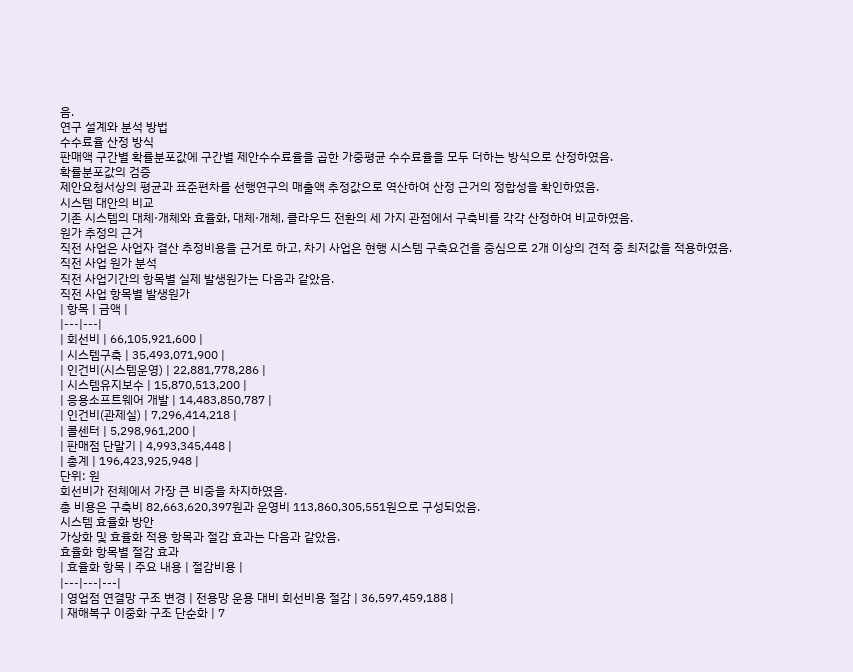음.
연구 설계와 분석 방법
수수료율 산정 방식
판매액 구간별 확률분포값에 구간별 제안수수료율을 곱한 가중평균 수수료율을 모두 더하는 방식으로 산정하였음.
확률분포값의 검증
제안요청서상의 평균과 표준편차를 선행연구의 매출액 추정값으로 역산하여 산정 근거의 정합성을 확인하였음.
시스템 대안의 비교
기존 시스템의 대체·개체와 효율화, 대체·개체, 클라우드 전환의 세 가지 관점에서 구축비를 각각 산정하여 비교하였음.
원가 추정의 근거
직전 사업은 사업자 결산 추정비용을 근거로 하고, 차기 사업은 현행 시스템 구축요건을 중심으로 2개 이상의 견적 중 최저값을 적용하였음.
직전 사업 원가 분석
직전 사업기간의 항목별 실제 발생원가는 다음과 같았음.
직전 사업 항목별 발생원가
| 항목 | 금액 |
|---|---|
| 회선비 | 66,105,921,600 |
| 시스템구축 | 35,493,071,900 |
| 인건비(시스템운영) | 22,881,778,286 |
| 시스템유지보수 | 15,870,513,200 |
| 응용소프트웨어 개발 | 14,483,850,787 |
| 인건비(관제실) | 7,296,414,218 |
| 콜센터 | 5,298,961,200 |
| 판매점 단말기 | 4,993,345,448 |
| 총계 | 196,423,925,948 |
단위: 원
회선비가 전체에서 가장 큰 비중을 차지하였음.
총 비용은 구축비 82,663,620,397원과 운영비 113,860,305,551원으로 구성되었음.
시스템 효율화 방안
가상화 및 효율화 적용 항목과 절감 효과는 다음과 같았음.
효율화 항목별 절감 효과
| 효율화 항목 | 주요 내용 | 절감비용 |
|---|---|---|
| 영업점 연결망 구조 변경 | 전용망 운용 대비 회선비용 절감 | 36,597,459,188 |
| 재해복구 이중화 구조 단순화 | 7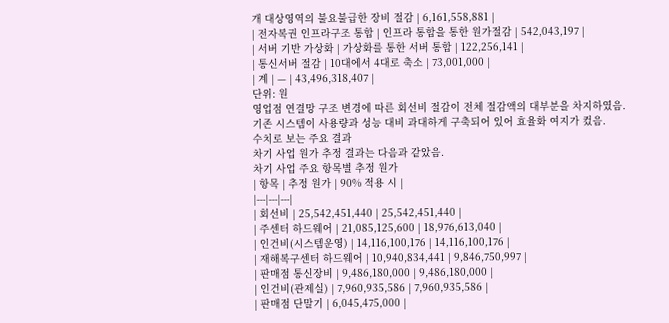개 대상영역의 불요불급한 장비 절감 | 6,161,558,881 |
| 전자복권 인프라구조 통합 | 인프라 통합을 통한 원가절감 | 542,043,197 |
| 서버 기반 가상화 | 가상화를 통한 서버 통합 | 122,256,141 |
| 통신서버 절감 | 10대에서 4대로 축소 | 73,001,000 |
| 계 | — | 43,496,318,407 |
단위: 원
영업점 연결망 구조 변경에 따른 회선비 절감이 전체 절감액의 대부분을 차지하였음.
기존 시스템이 사용량과 성능 대비 과대하게 구축되어 있어 효율화 여지가 컸음.
수치로 보는 주요 결과
차기 사업 원가 추정 결과는 다음과 같았음.
차기 사업 주요 항목별 추정 원가
| 항목 | 추정 원가 | 90% 적용 시 |
|---|---|---|
| 회선비 | 25,542,451,440 | 25,542,451,440 |
| 주센터 하드웨어 | 21,085,125,600 | 18,976,613,040 |
| 인건비(시스템운영) | 14,116,100,176 | 14,116,100,176 |
| 재해복구센터 하드웨어 | 10,940,834,441 | 9,846,750,997 |
| 판매점 통신장비 | 9,486,180,000 | 9,486,180,000 |
| 인건비(관제실) | 7,960,935,586 | 7,960,935,586 |
| 판매점 단말기 | 6,045,475,000 |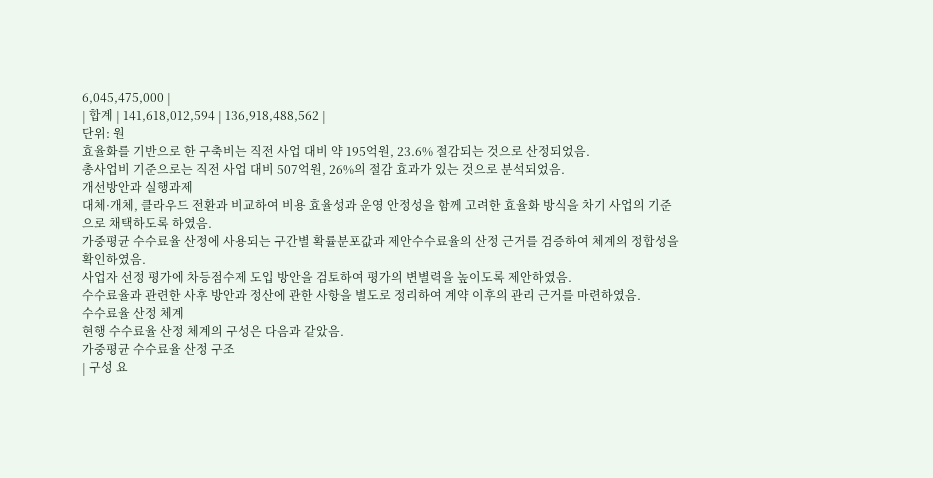6,045,475,000 |
| 합계 | 141,618,012,594 | 136,918,488,562 |
단위: 원
효율화를 기반으로 한 구축비는 직전 사업 대비 약 195억원, 23.6% 절감되는 것으로 산정되었음.
총사업비 기준으로는 직전 사업 대비 507억원, 26%의 절감 효과가 있는 것으로 분석되었음.
개선방안과 실행과제
대체·개체, 클라우드 전환과 비교하여 비용 효율성과 운영 안정성을 함께 고려한 효율화 방식을 차기 사업의 기준으로 채택하도록 하였음.
가중평균 수수료율 산정에 사용되는 구간별 확률분포값과 제안수수료율의 산정 근거를 검증하여 체계의 정합성을 확인하였음.
사업자 선정 평가에 차등점수제 도입 방안을 검토하여 평가의 변별력을 높이도록 제안하였음.
수수료율과 관련한 사후 방안과 정산에 관한 사항을 별도로 정리하여 계약 이후의 관리 근거를 마련하였음.
수수료율 산정 체계
현행 수수료율 산정 체계의 구성은 다음과 같았음.
가중평균 수수료율 산정 구조
| 구성 요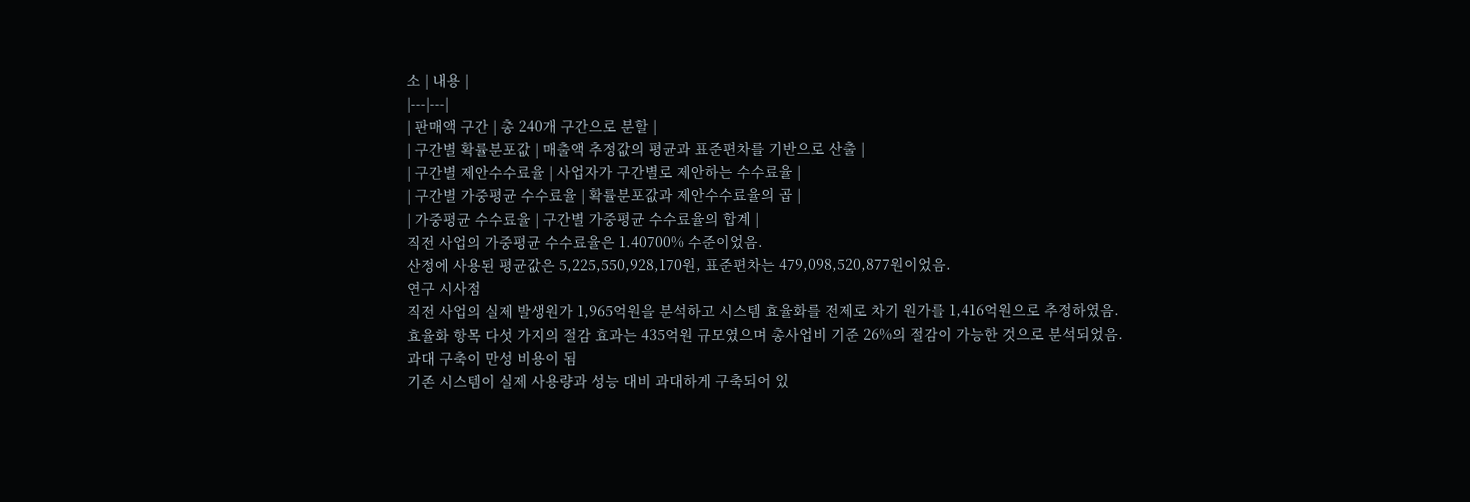소 | 내용 |
|---|---|
| 판매액 구간 | 총 240개 구간으로 분할 |
| 구간별 확률분포값 | 매출액 추정값의 평균과 표준편차를 기반으로 산출 |
| 구간별 제안수수료율 | 사업자가 구간별로 제안하는 수수료율 |
| 구간별 가중평균 수수료율 | 확률분포값과 제안수수료율의 곱 |
| 가중평균 수수료율 | 구간별 가중평균 수수료율의 합계 |
직전 사업의 가중평균 수수료율은 1.40700% 수준이었음.
산정에 사용된 평균값은 5,225,550,928,170원, 표준편차는 479,098,520,877원이었음.
연구 시사점
직전 사업의 실제 발생원가 1,965억원을 분석하고 시스템 효율화를 전제로 차기 원가를 1,416억원으로 추정하였음.
효율화 항목 다섯 가지의 절감 효과는 435억원 규모였으며 총사업비 기준 26%의 절감이 가능한 것으로 분석되었음.
과대 구축이 만성 비용이 됨
기존 시스템이 실제 사용량과 성능 대비 과대하게 구축되어 있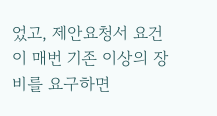었고, 제안요청서 요건이 매번 기존 이상의 장비를 요구하면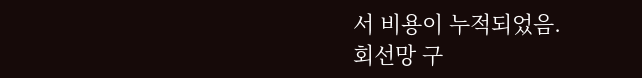서 비용이 누적되었음.
회선망 구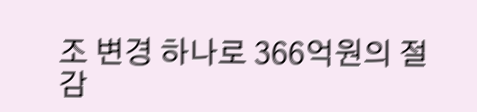조 변경 하나로 366억원의 절감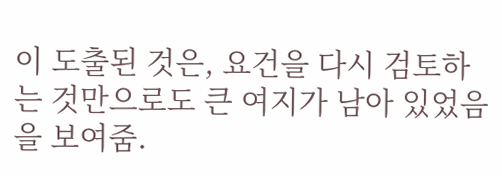이 도출된 것은, 요건을 다시 검토하는 것만으로도 큰 여지가 남아 있었음을 보여줌.